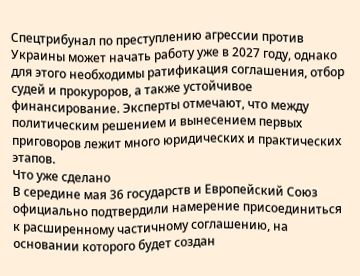Спецтрибунал по преступлению агрессии против Украины может начать работу уже в 2027 году, однако для этого необходимы ратификация соглашения, отбор судей и прокуроров, а также устойчивое финансирование. Эксперты отмечают, что между политическим решением и вынесением первых приговоров лежит много юридических и практических этапов.
Что уже сделано
В середине мая 36 государств и Европейский Союз официально подтвердили намерение присоединиться к расширенному частичному соглашению, на основании которого будет создан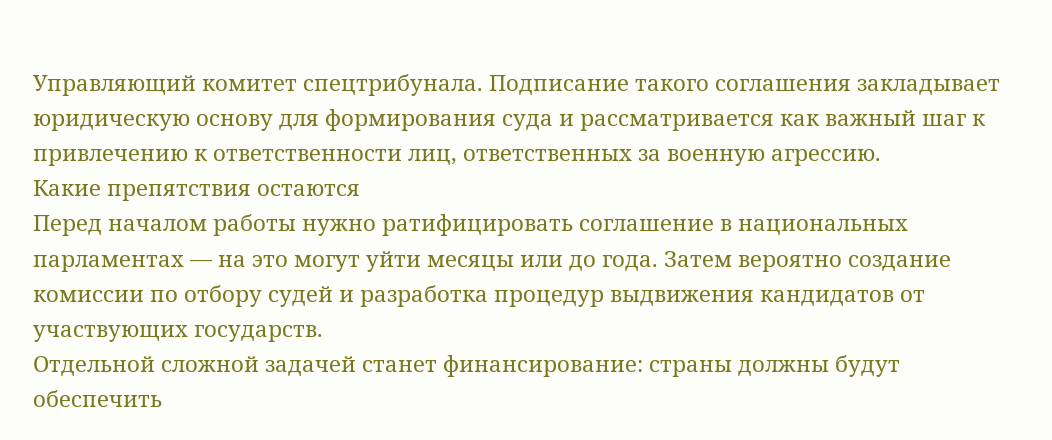Управляющий комитет спецтрибунала. Подписание такого соглашения закладывает юридическую основу для формирования суда и рассматривается как важный шаг к привлечению к ответственности лиц, ответственных за военную агрессию.
Какие препятствия остаются
Перед началом работы нужно ратифицировать соглашение в национальных парламентах — на это могут уйти месяцы или до года. Затем вероятно создание комиссии по отбору судей и разработка процедур выдвижения кандидатов от участвующих государств.
Отдельной сложной задачей станет финансирование: страны должны будут обеспечить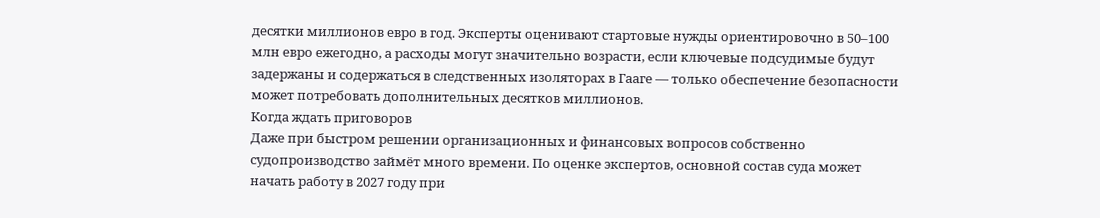десятки миллионов евро в год. Эксперты оценивают стартовые нужды ориентировочно в 50–100 млн евро ежегодно, а расходы могут значительно возрасти, если ключевые подсудимые будут задержаны и содержаться в следственных изоляторах в Гааге — только обеспечение безопасности может потребовать дополнительных десятков миллионов.
Когда ждать приговоров
Даже при быстром решении организационных и финансовых вопросов собственно судопроизводство займёт много времени. По оценке экспертов, основной состав суда может начать работу в 2027 году при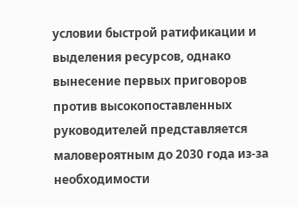условии быстрой ратификации и выделения ресурсов, однако вынесение первых приговоров против высокопоставленных руководителей представляется маловероятным до 2030 года из‑за необходимости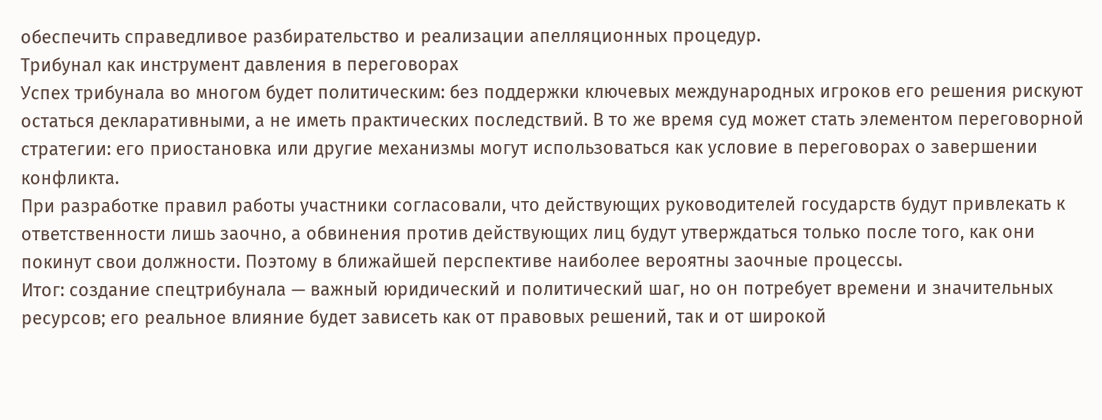обеспечить справедливое разбирательство и реализации апелляционных процедур.
Трибунал как инструмент давления в переговорах
Успех трибунала во многом будет политическим: без поддержки ключевых международных игроков его решения рискуют остаться декларативными, а не иметь практических последствий. В то же время суд может стать элементом переговорной стратегии: его приостановка или другие механизмы могут использоваться как условие в переговорах о завершении конфликта.
При разработке правил работы участники согласовали, что действующих руководителей государств будут привлекать к ответственности лишь заочно, а обвинения против действующих лиц будут утверждаться только после того, как они покинут свои должности. Поэтому в ближайшей перспективе наиболее вероятны заочные процессы.
Итог: создание спецтрибунала — важный юридический и политический шаг, но он потребует времени и значительных ресурсов; его реальное влияние будет зависеть как от правовых решений, так и от широкой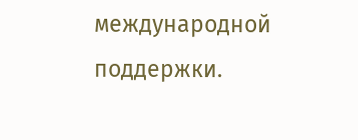международной поддержки.